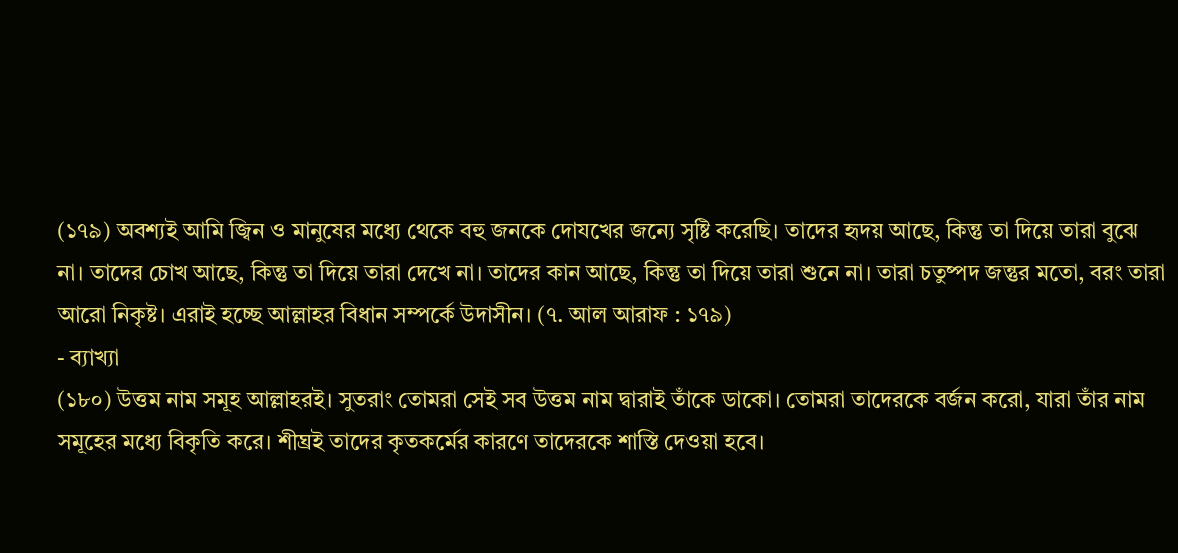(১৭৯) অবশ্যই আমি জ্বিন ও মানুষের মধ্যে থেকে বহু জনকে দোযখের জন্যে সৃষ্টি করেছি। তাদের হৃদয় আছে, কিন্তু তা দিয়ে তারা বুঝে না। তাদের চোখ আছে, কিন্তু তা দিয়ে তারা দেখে না। তাদের কান আছে, কিন্তু তা দিয়ে তারা শুনে না। তারা চতুষ্পদ জন্তুর মতো, বরং তারা আরো নিকৃষ্ট। এরাই হচ্ছে আল্লাহর বিধান সম্পর্কে উদাসীন। (৭. আল আরাফ : ১৭৯)
- ব্যাখ্যা
(১৮০) উত্তম নাম সমূহ আল্লাহরই। সুতরাং তোমরা সেই সব উত্তম নাম দ্বারাই তাঁকে ডাকো। তোমরা তাদেরকে বর্জন করো, যারা তাঁর নাম সমূহের মধ্যে বিকৃতি করে। শীঘ্রই তাদের কৃতকর্মের কারণে তাদেরকে শাস্তি দেওয়া হবে।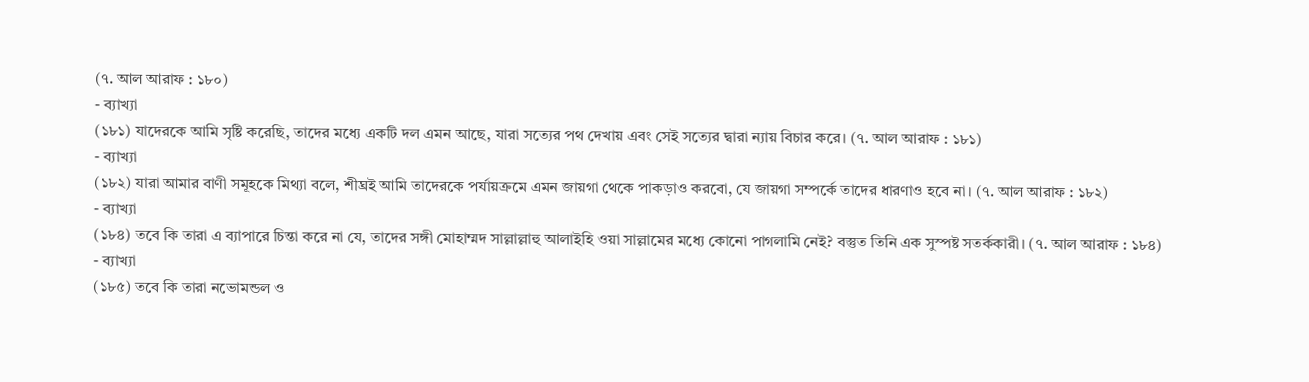(৭. আল আরাফ : ১৮০)
- ব্যাখ্যা
(১৮১) যাদেরকে আমি সৃষ্টি করেছি, তাদের মধ্যে একটি দল এমন আছে, যারা সত্যের পথ দেখায় এবং সেই সত্যের দ্বারা ন্যায় বিচার করে। (৭. আল আরাফ : ১৮১)
- ব্যাখ্যা
(১৮২) যারা আমার বাণী সমূহকে মিথ্যা বলে, শীঘ্রই আমি তাদেরকে পর্যায়ক্রমে এমন জায়গা থেকে পাকড়াও করবো, যে জায়গা সম্পর্কে তাদের ধারণাও হবে না। (৭. আল আরাফ : ১৮২)
- ব্যাখ্যা
(১৮৪) তবে কি তারা এ ব্যাপারে চিন্তা করে না যে, তাদের সঙ্গী মোহাম্মদ সাল্লাল্লাহু আলাইহি ওয়া সাল্লামের মধ্যে কোনো পাগলামি নেই? বস্তুত তিনি এক সুস্পষ্ট সতর্ককারী। (৭. আল আরাফ : ১৮৪)
- ব্যাখ্যা
(১৮৫) তবে কি তারা নভোমন্ডল ও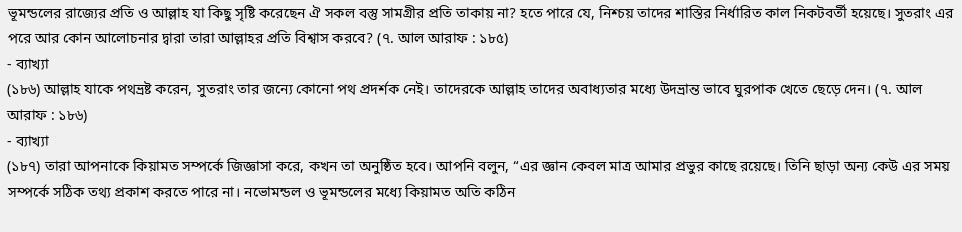ভূমন্ডলের রাজ্যের প্রতি ও আল্লাহ যা কিছু সৃষ্টি করেছেন ঐ সকল বস্তু সামগ্রীর প্রতি তাকায় না? হতে পারে যে, নিশ্চয় তাদের শাস্তির নির্ধারিত কাল নিকটবর্তী হয়েছে। সুতরাং এর পরে আর কোন আলোচনার দ্বারা তারা আল্লাহর প্রতি বিশ্বাস করবে? (৭. আল আরাফ : ১৮৫)
- ব্যাখ্যা
(১৮৬) আল্লাহ যাকে পথভ্রষ্ট করেন, সুতরাং তার জন্যে কোনো পথ প্রদর্শক নেই। তাদেরকে আল্লাহ তাদের অবাধ্যতার মধ্যে উদভ্রান্ত ভাবে ঘুরপাক খেতে ছেড়ে দেন। (৭. আল আরাফ : ১৮৬)
- ব্যাখ্যা
(১৮৭) তারা আপনাকে কিয়ামত সম্পর্কে জিজ্ঞাসা করে, কখন তা অনুষ্ঠিত হবে। আপনি বলুন, “এর জ্ঞান কেবল মাত্র আমার প্রভুর কাছে রয়েছে। তিনি ছাড়া অন্য কেউ এর সময় সম্পর্কে সঠিক তথ্য প্রকাশ করতে পারে না। নভোমন্ডল ও ভূমন্ডলের মধ্যে কিয়ামত অতি কঠিন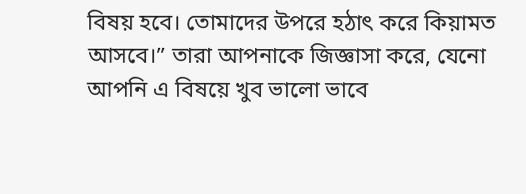বিষয় হবে। তোমাদের উপরে হঠাৎ করে কিয়ামত আসবে।” তারা আপনাকে জিজ্ঞাসা করে, যেনো আপনি এ বিষয়ে খুব ভালো ভাবে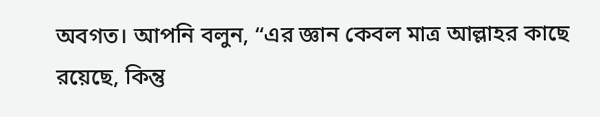অবগত। আপনি বলুন, “এর জ্ঞান কেবল মাত্র আল্লাহর কাছে রয়েছে, কিন্তু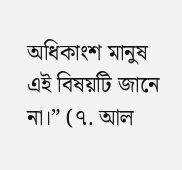অধিকাংশ মানুষ এই বিষয়টি জানে না।” (৭. আল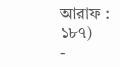আরাফ : ১৮৭)
-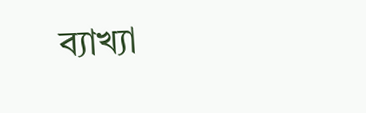ব্যাখ্যা